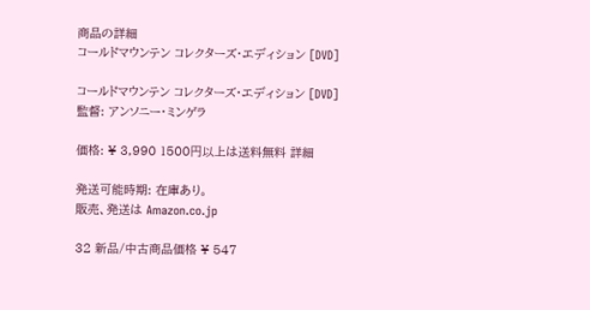商品の詳細
コールドマウンテン コレクターズ・エディション [DVD]

コールドマウンテン コレクターズ・エディション [DVD]
監督: アンソニー・ミンゲラ

価格: ¥ 3,990 1500円以上は送料無料 詳細

発送可能時期: 在庫あり。
販売、発送は Amazon.co.jp

32 新品/中古商品価格 ¥ 547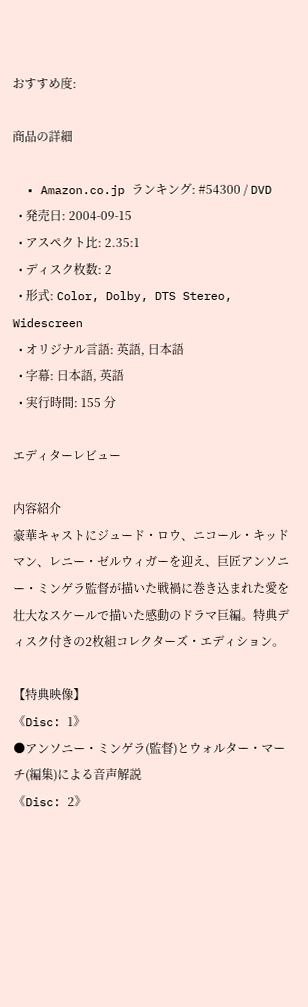おすすめ度:

商品の詳細

  • Amazon.co.jp ランキング: #54300 / DVD
  • 発売日: 2004-09-15
  • アスペクト比: 2.35:1
  • ディスク枚数: 2
  • 形式: Color, Dolby, DTS Stereo, Widescreen
  • オリジナル言語: 英語, 日本語
  • 字幕: 日本語, 英語
  • 実行時間: 155 分

エディターレビュー

内容紹介
豪華キャストにジュード・ロウ、ニコール・キッドマン、レニー・ゼルウィガーを迎え、巨匠アンソニー・ミンゲラ監督が描いた戦禍に巻き込まれた愛を壮大なスケールで描いた感動のドラマ巨編。特典ディスク付きの2枚組コレクターズ・エディション。

【特典映像】
《Disc: 1》
●アンソニー・ミンゲラ(監督)とウォルター・マーチ(編集)による音声解説
《Disc: 2》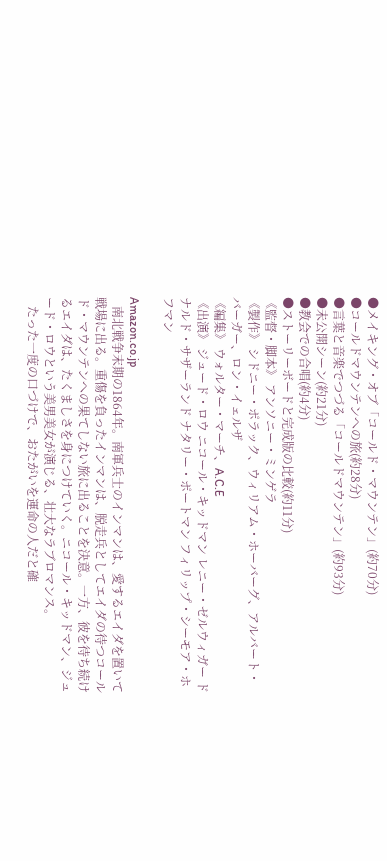●メイキング・オブ「コールド・マウンテン」(約70分)
●コールドマウンテンへの旅(約28分)
●言葉と音楽でつづる「コールドマウンテン」(約93分)
●未公開シーン(約21分)
●教会での合唱(約4分)
●ストーリーボードと完成版の比較(約11分)
《監督・脚本》 アンソニー・ミンゲラ
《製作》 シドニー・ポラック、ウィリアム・ホーバーグ、アルバート・バーガー、ロン・イェルザ
《編集》 ウォルター・マーチ、A.C.E
《出演》 ジュード・ロウ ニコール・キッドマン レニー・ゼルウィガー ドナルド・サザーランド ナタリー・ポートマン フィリップ・シーモア・ホフマン

Amazon.co.jp
   南北戦争末期の1864年。南軍兵士のインマンは、愛するエイダを置いて戦場に出る。重傷を負ったインマンは、脱走兵としてエイダの待つコールド・マウンテンへの果てしない旅に出ることを決意。一方、彼を待ち続けるエイダは、たくましさを身につけていく。ニコール・キッドマン、ジュード・ロウという美男美女が演じる、壮大なラブロマンス。
   たった一度の口づけで、おたがいを運命の人だと確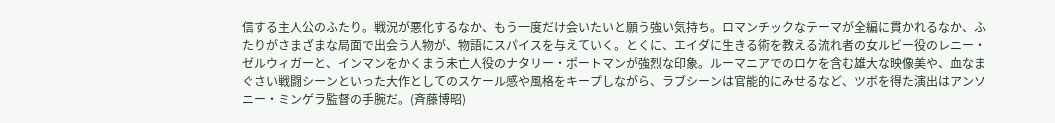信する主人公のふたり。戦況が悪化するなか、もう一度だけ会いたいと願う強い気持ち。ロマンチックなテーマが全編に貫かれるなか、ふたりがさまざまな局面で出会う人物が、物語にスパイスを与えていく。とくに、エイダに生きる術を教える流れ者の女ルビー役のレニー・ゼルウィガーと、インマンをかくまう未亡人役のナタリー・ポートマンが強烈な印象。ルーマニアでのロケを含む雄大な映像美や、血なまぐさい戦闘シーンといった大作としてのスケール感や風格をキープしながら、ラブシーンは官能的にみせるなど、ツボを得た演出はアンソニー・ミンゲラ監督の手腕だ。(斉藤博昭)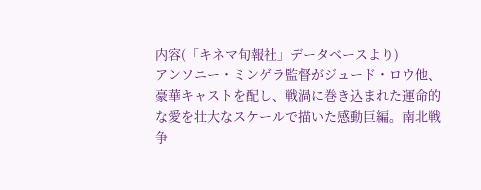内容(「キネマ旬報社」データベースより)
アンソニー・ミンゲラ監督がジュード・ロウ他、豪華キャストを配し、戦渦に巻き込まれた運命的な愛を壮大なスケールで描いた感動巨編。南北戦争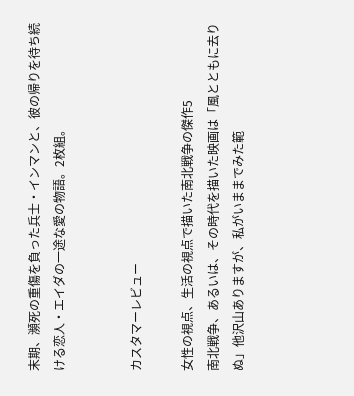末期、瀕死の重傷を負った兵士・インマンと、彼の帰りを待ち続ける恋人・エイダの一途な愛の物語。2枚組。


カスタマーレビュー

女性の視点、生活の視点で描いた南北戦争の傑作5
南北戦争、あるいは、その時代を描いた映画は「風とともに去りぬ」他沢山ありますが、私がいままでみた範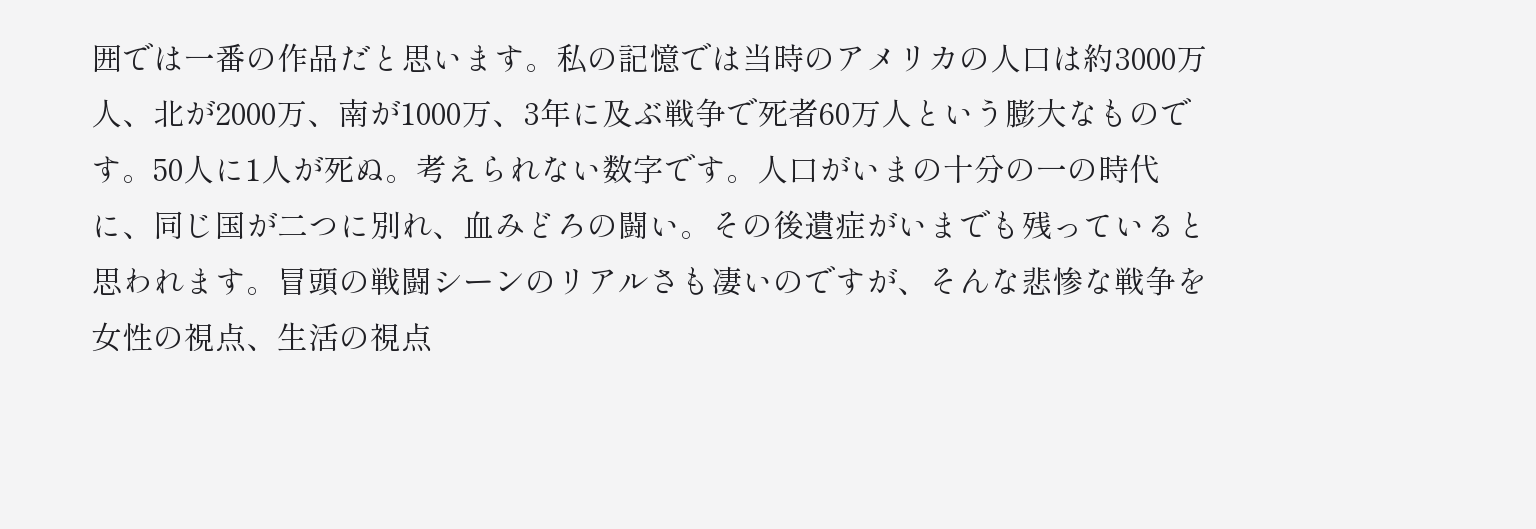囲では一番の作品だと思います。私の記憶では当時のアメリカの人口は約3000万人、北が2000万、南が1000万、3年に及ぶ戦争で死者60万人という膨大なものです。50人に1人が死ぬ。考えられない数字です。人口がいまの十分の一の時代に、同じ国が二つに別れ、血みどろの闘い。その後遺症がいまでも残っていると思われます。冒頭の戦闘シーンのリアルさも凄いのですが、そんな悲惨な戦争を女性の視点、生活の視点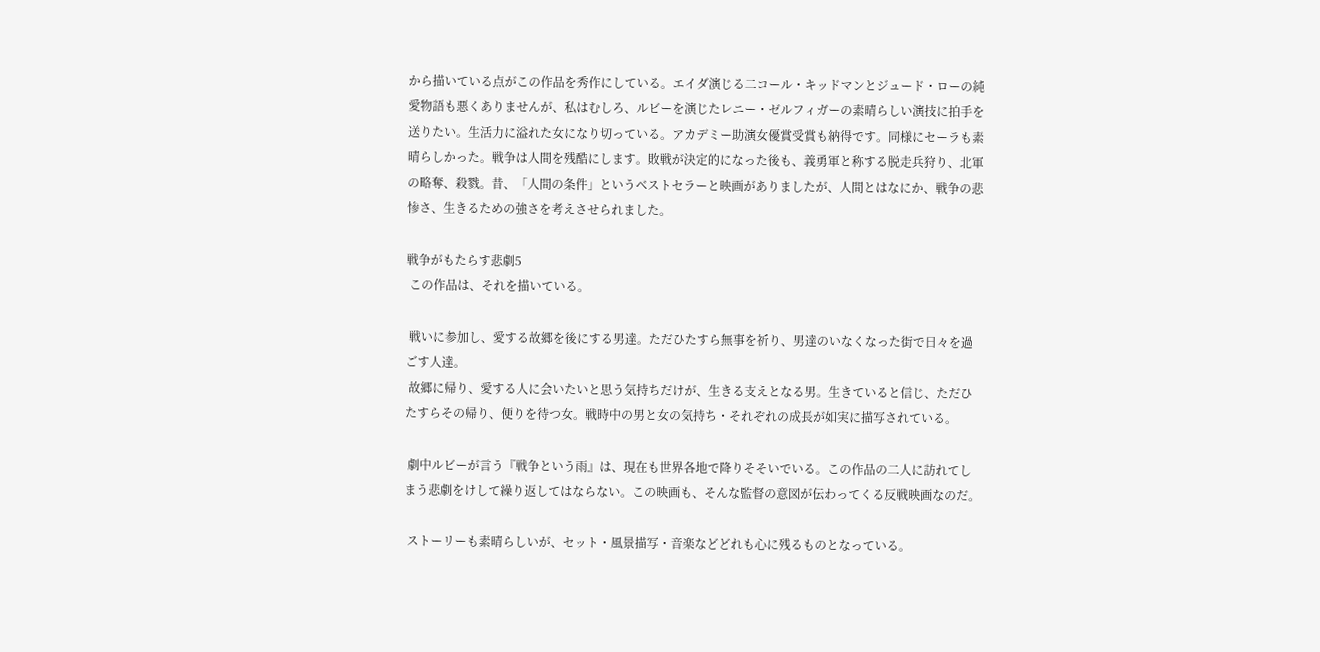から描いている点がこの作品を秀作にしている。エイダ演じる二コール・キッドマンとジュード・ローの純愛物語も悪くありませんが、私はむしろ、ルビーを演じたレニー・ゼルフィガーの素晴らしい演技に拍手を送りたい。生活力に溢れた女になり切っている。アカデミー助演女優賞受賞も納得です。同様にセーラも素晴らしかった。戦争は人間を残酷にします。敗戦が決定的になった後も、義勇軍と称する脱走兵狩り、北軍の略奪、殺戮。昔、「人間の条件」というベストセラーと映画がありましたが、人間とはなにか、戦争の悲惨さ、生きるための強さを考えさせられました。

戦争がもたらす悲劇5
 この作品は、それを描いている。

 戦いに参加し、愛する故郷を後にする男達。ただひたすら無事を祈り、男達のいなくなった街で日々を過ごす人達。
 故郷に帰り、愛する人に会いたいと思う気持ちだけが、生きる支えとなる男。生きていると信じ、ただひたすらその帰り、便りを待つ女。戦時中の男と女の気持ち・それぞれの成長が如実に描写されている。

 劇中ルビーが言う『戦争という雨』は、現在も世界各地で降りそそいでいる。この作品の二人に訪れてしまう悲劇をけして繰り返してはならない。この映画も、そんな監督の意図が伝わってくる反戦映画なのだ。

 ストーリーも素晴らしいが、セット・風景描写・音楽などどれも心に残るものとなっている。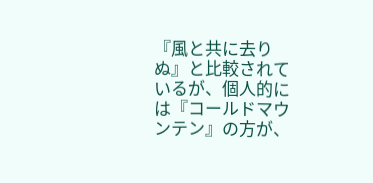『風と共に去りぬ』と比較されているが、個人的には『コールドマウンテン』の方が、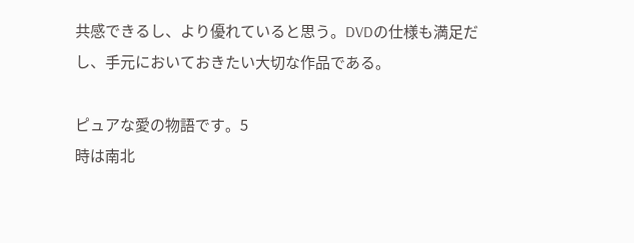共感できるし、より優れていると思う。DVDの仕様も満足だし、手元においておきたい大切な作品である。

ピュアな愛の物語です。5
時は南北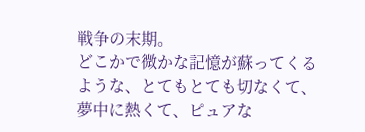戦争の末期。
どこかで微かな記憶が蘇ってくるような、とてもとても切なくて、夢中に熱くて、ピュアな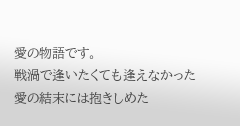愛の物語です。
戦渦で逢いたくても逢えなかった愛の結末には抱きしめた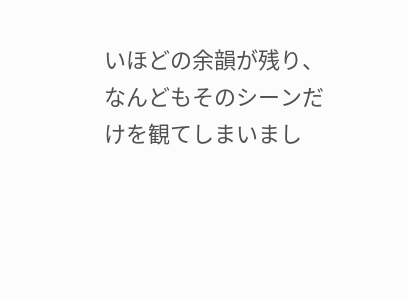いほどの余韻が残り、なんどもそのシーンだけを観てしまいまし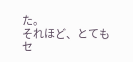た。
それほど、とてもセ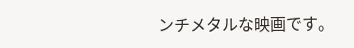ンチメタルな映画です。